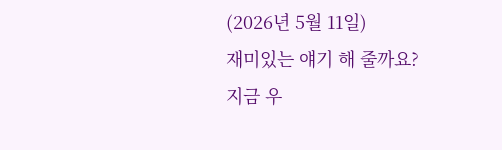(2026년 5월 11일)
재미있는 얘기 해 줄까요?
지금 우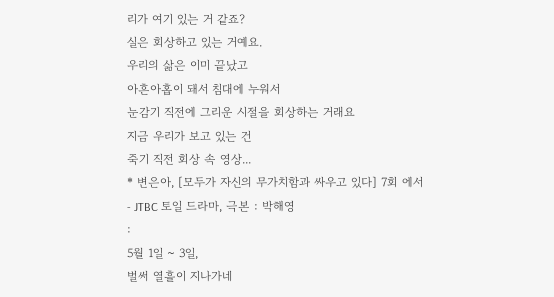리가 여기 있는 거 같죠?
실은 회상하고 있는 거예요.
우리의 삶은 이미 끝났고
아흔아홉이 돼서 침대에 누워서
눈감기 직전에 그리운 시절을 회상하는 거래요
지금 우리가 보고 있는 건
죽기 직전 회상 속 영상...
* 변은아, [모두가 자신의 무가치함과 싸우고 있다] 7회 에서
- JTBC 토일 드라마, 극본 : 박해영
:
5월 1일 ~ 3일,
벌써 열흘이 지나가네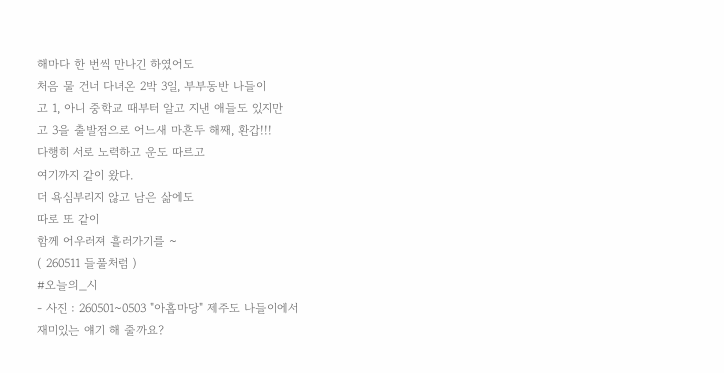해마다 한 번씩 만나긴 하였어도
처음 물 건너 다녀온 2박 3일, 부부동반 나들이
고 1, 아니 중학교 때부터 알고 지낸 애들도 있지만
고 3을 출발점으로 어느새 마흔두 해째, 환갑!!!
다행히 서로 노력하고 운도 따르고
여기까지 같이 왔다.
더 욕심부리지 않고 남은 삶에도
따로 또 같이
함께 어우러져 흘러가기를 ~
( 260511 들풀처럼 )
#오늘의_시
- 사진 : 260501~0503 "아홉마당" 제주도 나들이에서
재미있는 얘기 해 줄까요?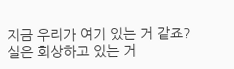지금 우리가 여기 있는 거 같죠?
실은 회상하고 있는 거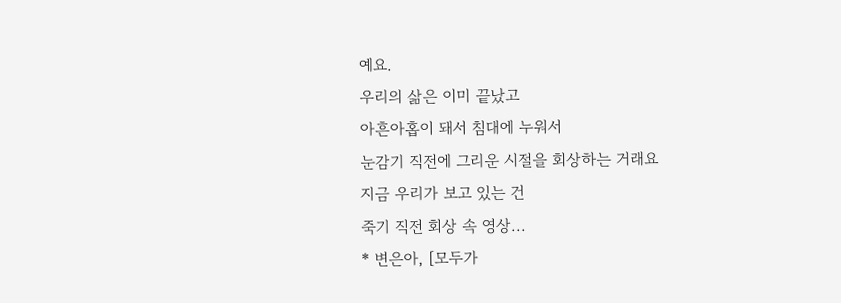예요.
우리의 삶은 이미 끝났고
아흔아홉이 돼서 침대에 누워서
눈감기 직전에 그리운 시절을 회상하는 거래요
지금 우리가 보고 있는 건
죽기 직전 회상 속 영상...
* 변은아, [모두가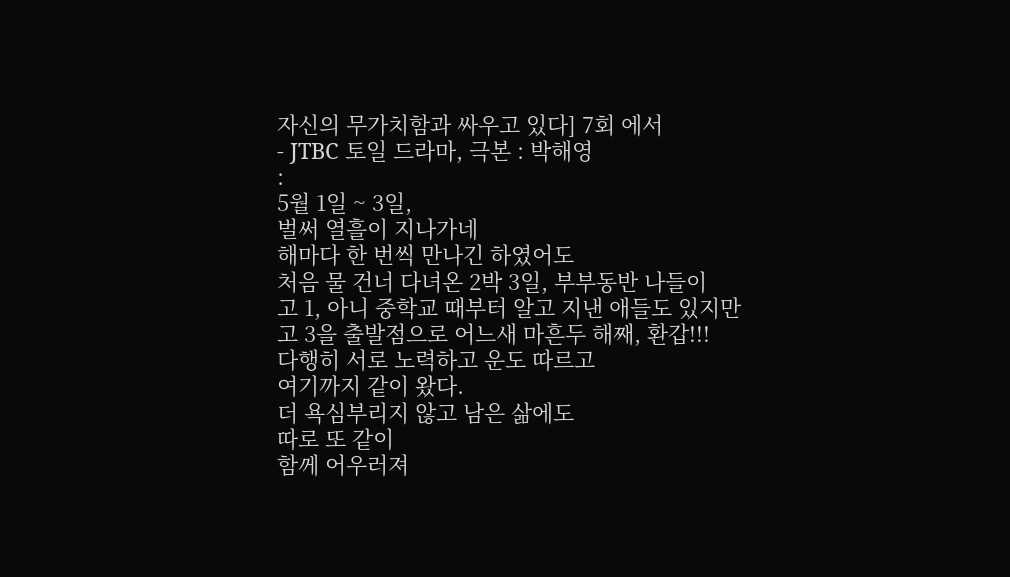자신의 무가치함과 싸우고 있다] 7회 에서
- JTBC 토일 드라마, 극본 : 박해영
:
5월 1일 ~ 3일,
벌써 열흘이 지나가네
해마다 한 번씩 만나긴 하였어도
처음 물 건너 다녀온 2박 3일, 부부동반 나들이
고 1, 아니 중학교 때부터 알고 지낸 애들도 있지만
고 3을 출발점으로 어느새 마흔두 해째, 환갑!!!
다행히 서로 노력하고 운도 따르고
여기까지 같이 왔다.
더 욕심부리지 않고 남은 삶에도
따로 또 같이
함께 어우러져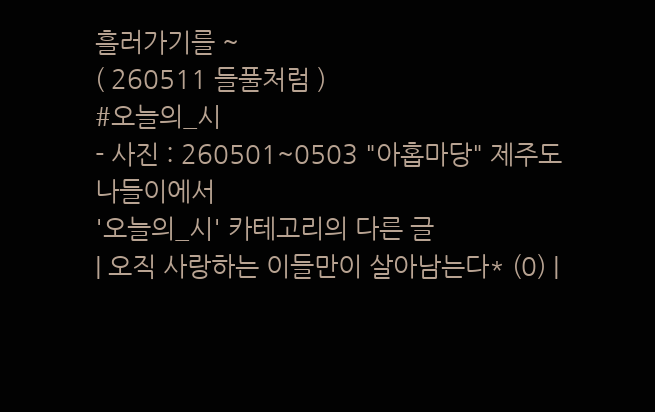흘러가기를 ~
( 260511 들풀처럼 )
#오늘의_시
- 사진 : 260501~0503 "아홉마당" 제주도 나들이에서
'오늘의_시' 카테고리의 다른 글
| 오직 사랑하는 이들만이 살아남는다* (0) |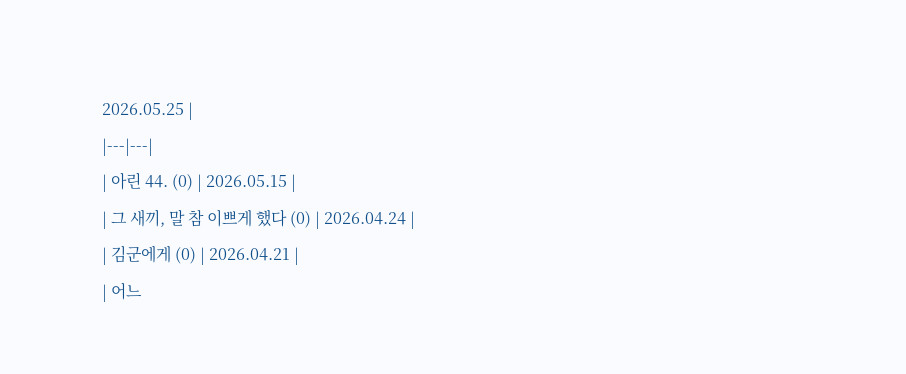2026.05.25 |
|---|---|
| 아린 44. (0) | 2026.05.15 |
| 그 새끼, 말 참 이쁘게 했다 (0) | 2026.04.24 |
| 김군에게 (0) | 2026.04.21 |
| 어느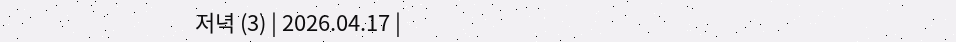저녁 (3) | 2026.04.17 |